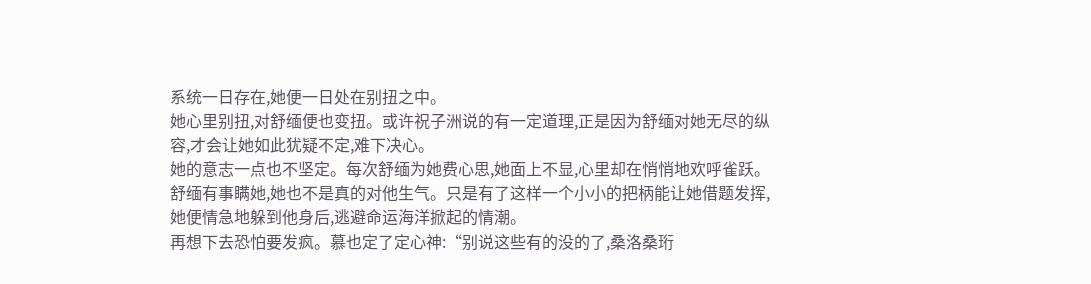系统一日存在,她便一日处在别扭之中。
她心里别扭,对舒缅便也变扭。或许祝子洲说的有一定道理,正是因为舒缅对她无尽的纵容,才会让她如此犹疑不定,难下决心。
她的意志一点也不坚定。每次舒缅为她费心思,她面上不显,心里却在悄悄地欢呼雀跃。
舒缅有事瞒她,她也不是真的对他生气。只是有了这样一个小小的把柄能让她借题发挥,她便情急地躲到他身后,逃避命运海洋掀起的情潮。
再想下去恐怕要发疯。慕也定了定心神:“别说这些有的没的了,桑洛桑珩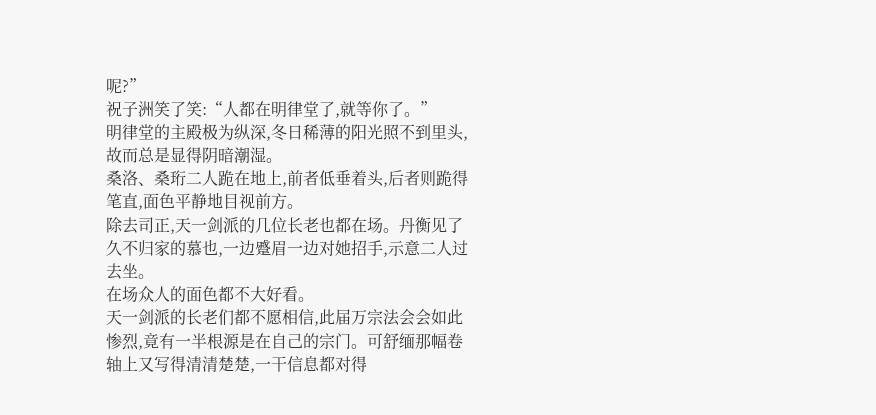呢?”
祝子洲笑了笑:“人都在明律堂了,就等你了。”
明律堂的主殿极为纵深,冬日稀薄的阳光照不到里头,故而总是显得阴暗潮湿。
桑洛、桑珩二人跪在地上,前者低垂着头,后者则跪得笔直,面色平静地目视前方。
除去司正,天一剑派的几位长老也都在场。丹衡见了久不归家的慕也,一边蹙眉一边对她招手,示意二人过去坐。
在场众人的面色都不大好看。
天一剑派的长老们都不愿相信,此届万宗法会会如此惨烈,竟有一半根源是在自己的宗门。可舒缅那幅卷轴上又写得清清楚楚,一干信息都对得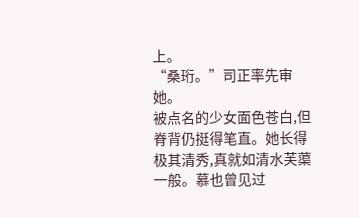上。
“桑珩。”司正率先审她。
被点名的少女面色苍白,但脊背仍挺得笔直。她长得极其清秀,真就如清水芙蕖一般。慕也曾见过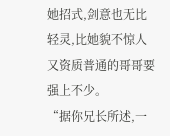她招式,剑意也无比轻灵,比她貌不惊人又资质普通的哥哥要强上不少。
“据你兄长所述,一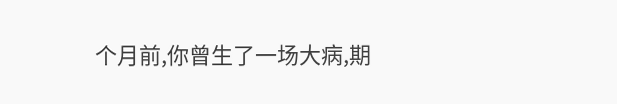个月前,你曾生了一场大病,期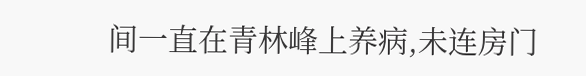间一直在青林峰上养病,未连房门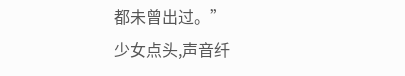都未曾出过。”
少女点头,声音纤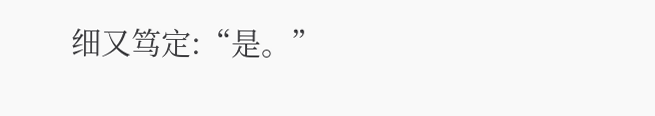细又笃定:“是。”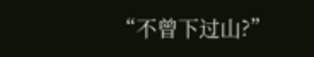“不曾下过山?”